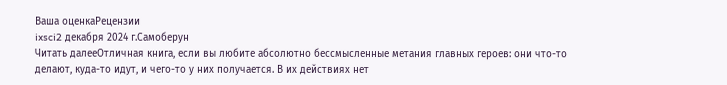Ваша оценкаРецензии
ixsci2 декабря 2024 г.Самоберун
Читать далееОтличная книга, если вы любите абсолютно бессмысленные метания главных героев: они что-то делают, куда-то идут, и чего-то у них получается. В их действиях нет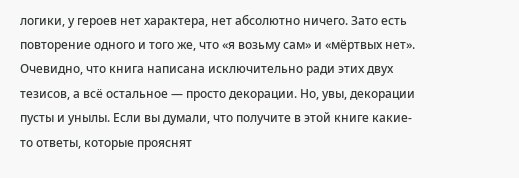логики, у героев нет характера, нет абсолютно ничего. Зато есть повторение одного и того же, что «я возьму сам» и «мёртвых нет». Очевидно, что книга написана исключительно ради этих двух тезисов, а всё остальное — просто декорации. Но, увы, декорации пусты и унылы. Если вы думали, что получите в этой книге какие-то ответы, которые прояснят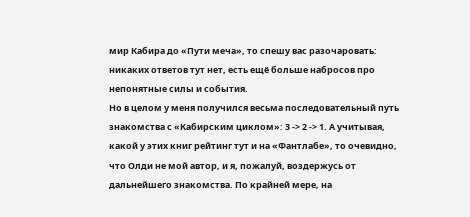мир Кабира до «Пути меча», то спешу вас разочаровать: никаких ответов тут нет, есть ещё больше набросов про непонятные силы и события.
Но в целом у меня получился весьма последовательный путь знакомства с «Кабирским циклом»: 3 -> 2 -> 1. А учитывая, какой у этих книг рейтинг тут и на «Фантлабе», то очевидно, что Олди не мой автор, и я, пожалуй, воздержусь от дальнейшего знакомства. По крайней мере, на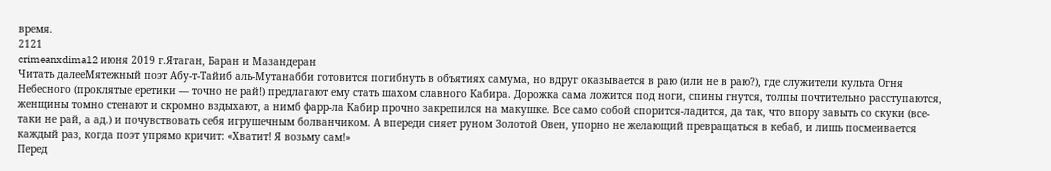время.
2121
crimeanxdima12 июня 2019 г.Ятаган, Баран и Мазандеран
Читать далееМятежный поэт Абу-т-Тайиб аль-Мутанабби готовится погибнуть в объятиях самума, но вдруг оказывается в раю (или не в раю?), где служители культа Огня Небесного (проклятые еретики — точно не рай!) предлагают ему стать шахом славного Кабира. Дорожка сама ложится под ноги, спины гнутся, толпы почтительно расступаются, женщины томно стенают и скромно вздыхают, а нимб фарр-ла Кабир прочно закрепился на макушке. Все само собой спорится-ладится, да так, что впору завыть со скуки (все-таки не рай, а ад.) и почувствовать себя игрушечным болванчиком. А впереди сияет руном Золотой Овен, упорно не желающий превращаться в кебаб, и лишь посмеивается каждый раз, когда поэт упрямо кричит: «Хватит! Я возьму сам!»
Перед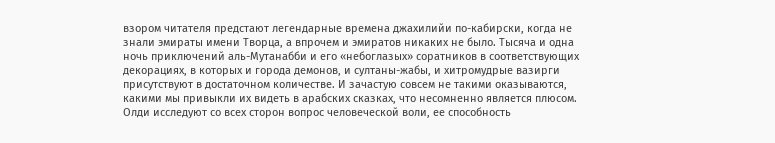взором читателя предстают легендарные времена джахилийи по-кабирски, когда не знали эмираты имени Творца, а впрочем и эмиратов никаких не было. Тысяча и одна ночь приключений аль-Мутанабби и его «небоглазых» соратников в соответствующих декорациях, в которых и города демонов, и султаны-жабы, и хитромудрые вазирги присутствуют в достаточном количестве. И зачастую совсем не такими оказываются, какими мы привыкли их видеть в арабских сказках, что несомненно является плюсом.
Олди исследуют со всех сторон вопрос человеческой воли, ее способность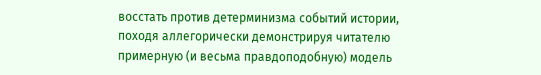восстать против детерминизма событий истории, походя аллегорически демонстрируя читателю примерную (и весьма правдоподобную) модель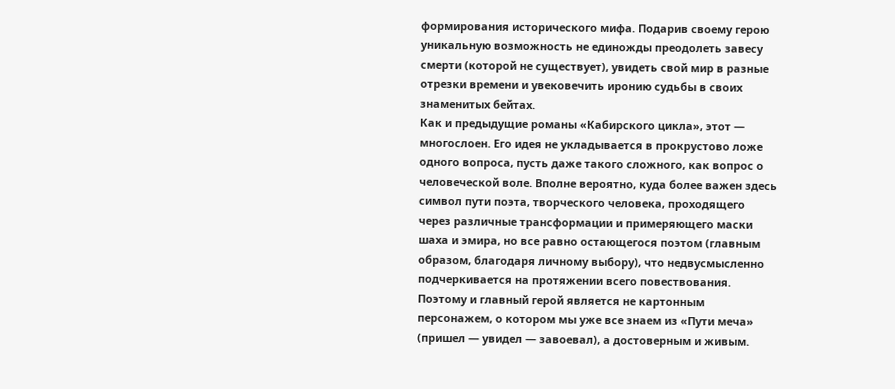формирования исторического мифа. Подарив своему герою уникальную возможность не единожды преодолеть завесу смерти (которой не существует), увидеть свой мир в разные отрезки времени и увековечить иронию судьбы в своих знаменитых бейтах.
Как и предыдущие романы «Кабирского цикла», этот — многослоен. Его идея не укладывается в прокрустово ложе одного вопроса, пусть даже такого сложного, как вопрос о человеческой воле. Вполне вероятно, куда более важен здесь символ пути поэта, творческого человека, проходящего через различные трансформации и примеряющего маски шаха и эмира, но все равно остающегося поэтом (главным образом, благодаря личному выбору), что недвусмысленно подчеркивается на протяжении всего повествования. Поэтому и главный герой является не картонным персонажем, о котором мы уже все знаем из «Пути меча» (пришел — увидел — завоевал), а достоверным и живым.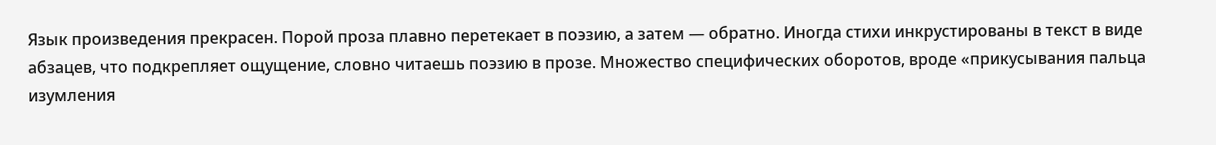Язык произведения прекрасен. Порой проза плавно перетекает в поэзию, а затем — обратно. Иногда стихи инкрустированы в текст в виде абзацев, что подкрепляет ощущение, словно читаешь поэзию в прозе. Множество специфических оборотов, вроде «прикусывания пальца изумления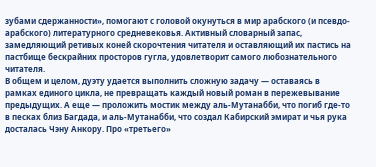зубами сдержанности», помогают с головой окунуться в мир арабского (и псевдо-арабского) литературного средневековья. Активный словарный запас, замедляющий ретивых коней скорочтения читателя и оставляющий их пастись на пастбище бескрайних просторов гугла, удовлетворит самого любознательного читателя.
В общем и целом, дуэту удается выполнить сложную задачу — оставаясь в рамках единого цикла, не превращать каждый новый роман в пережевывание предыдущих. А еще — проложить мостик между аль-Мутанабби, что погиб где-то в песках близ Багдада, и аль-Мутанабби, что создал Кабирский эмират и чья рука досталась Чэну Анкору. Про «третьего»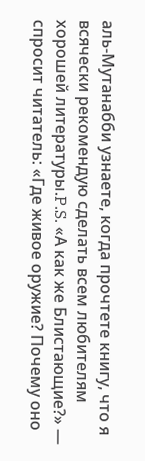аль-Мутанабби узнаете, когда прочтете книгу, что я всячески рекомендую сделать всем любителям хорошей литературы.P.S. «А как же Блистающие?» — спросит читатель: «Где живое оружие? Почему оно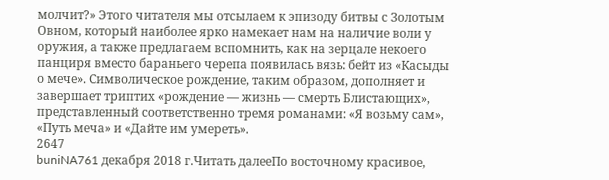молчит?» Этого читателя мы отсылаем к эпизоду битвы с Золотым Овном, который наиболее ярко намекает нам на наличие воли у оружия, а также предлагаем вспомнить, как на зерцале некоего панциря вместо бараньего черепа появилась вязь: бейт из «Касыды о мече». Символическое рождение, таким образом, дополняет и завершает триптих «рождение — жизнь — смерть Блистающих», представленный соответственно тремя романами: «Я возьму сам», «Путь меча» и «Дайте им умереть».
2647
buniNA761 декабря 2018 г.Читать далееПо восточному красивое,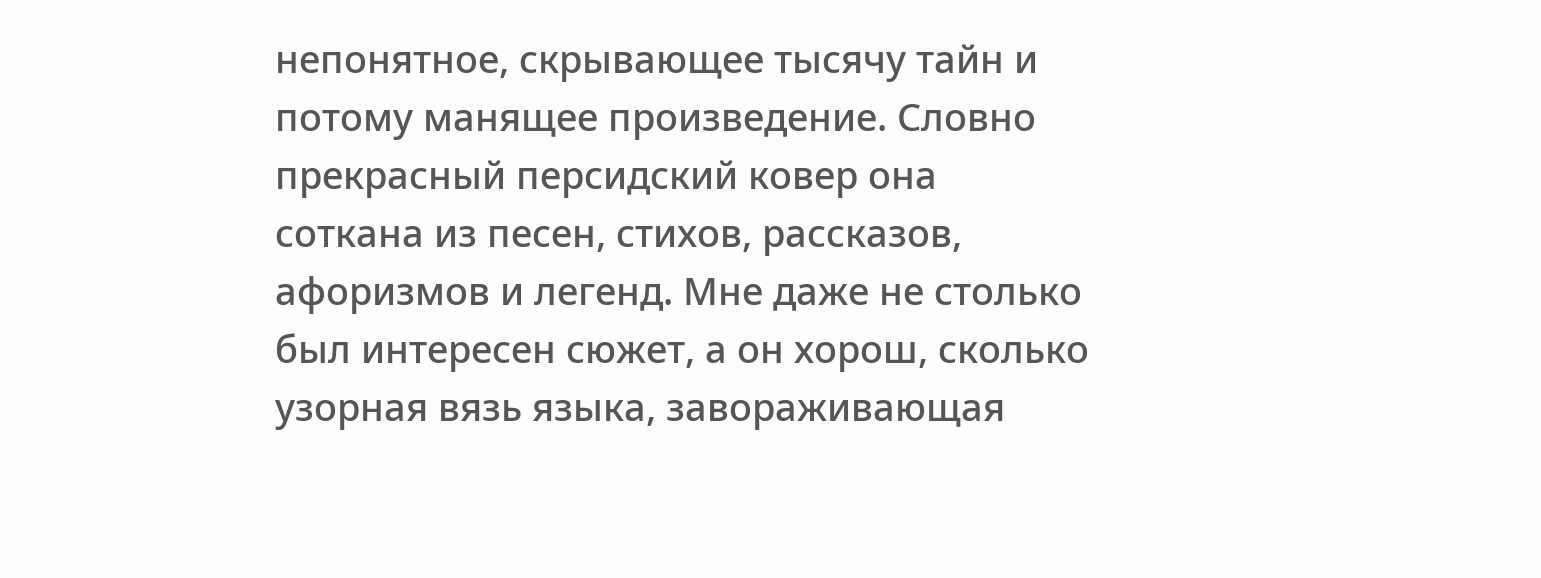непонятное, скрывающее тысячу тайн и потому манящее произведение. Словно прекрасный персидский ковер она соткана из песен, стихов, рассказов, афоризмов и легенд. Мне даже не столько был интересен сюжет, а он хорош, сколько узорная вязь языка, завораживающая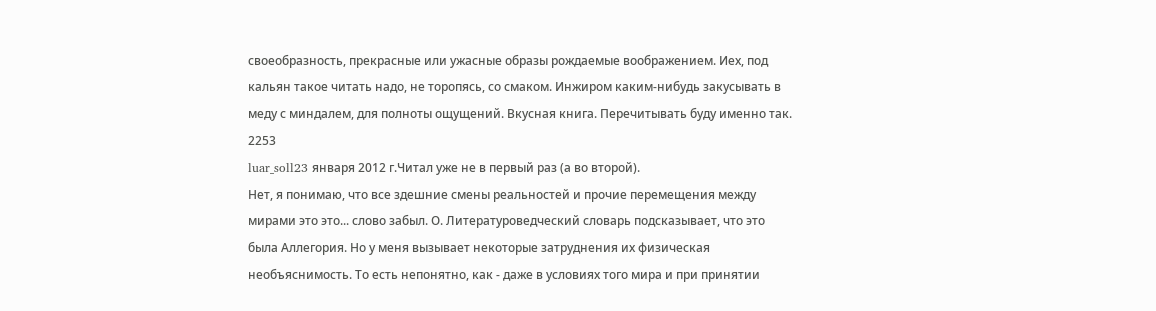своеобразность, прекрасные или ужасные образы рождаемые воображением. Иех, под кальян такое читать надо, не торопясь, со смаком. Инжиром каким-нибудь закусывать в меду с миндалем, для полноты ощущений. Вкусная книга. Перечитывать буду именно так.
2253
luar_soll23 января 2012 г.Читал уже не в первый раз (а во второй).
Нет, я понимаю, что все здешние смены реальностей и прочие перемещения между мирами это это... слово забыл. О. Литературоведческий словарь подсказывает, что это была Аллегория. Но у меня вызывает некоторые затруднения их физическая необъяснимость. То есть непонятно, как - даже в условиях того мира и при принятии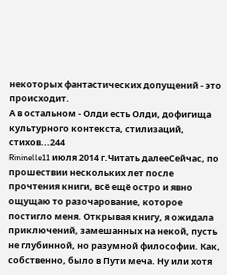некоторых фантастических допущений - это происходит.
А в остальном - Олди есть Олди, дофигища культурного контекста, стилизаций, стихов...244
Rininelle11 июля 2014 г.Читать далееСейчас, по прошествии нескольких лет после прочтения книги, всё ещё остро и явно ощущаю то разочарование, которое постигло меня. Открывая книгу, я ожидала приключений, замешанных на некой, пусть не глубинной, но разумной философии. Как, собственно, было в Пути меча. Ну или хотя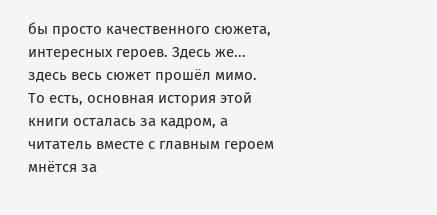бы просто качественного сюжета, интересных героев. Здесь же... здесь весь сюжет прошёл мимо.
То есть, основная история этой книги осталась за кадром, а читатель вместе с главным героем мнётся за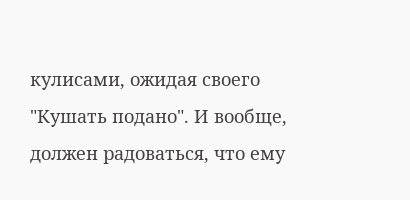кулисами, ожидая своего "Кушать подано". И вообще, должен радоваться, что ему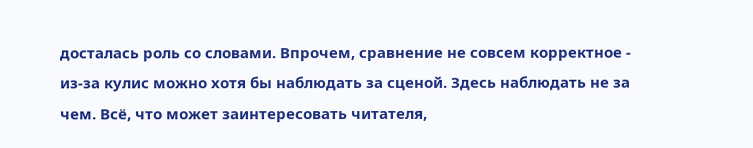досталась роль со словами. Впрочем, сравнение не совсем корректное - из-за кулис можно хотя бы наблюдать за сценой. Здесь наблюдать не за чем. Всё, что может заинтересовать читателя,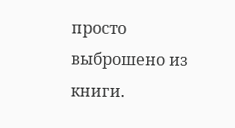просто выброшено из книги.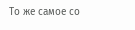То же самое со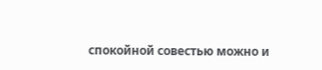спокойной совестью можно и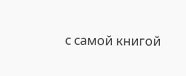с самой книгой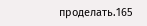проделать.165